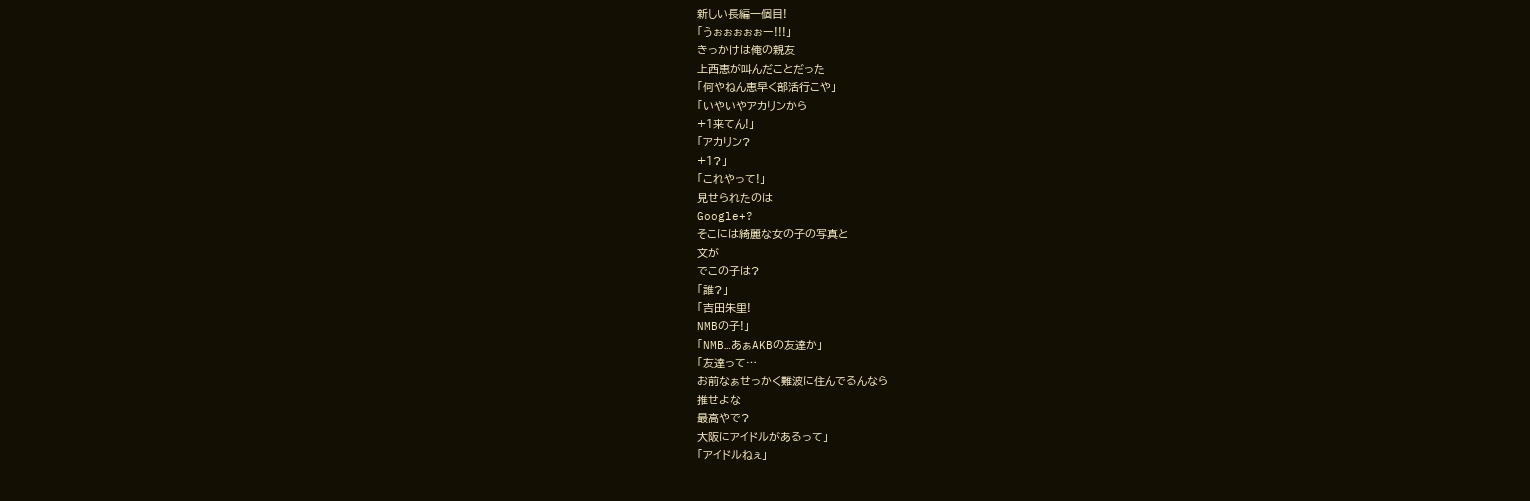新しい長編一個目!
「うぉぉぉぉぉー!!!」
きっかけは俺の親友
上西恵が叫んだことだった
「何やねん恵早く部活行こや」
「いやいやアカリンから
+1来てん!」
「アカリン?
+1?」
「これやって!」
見せられたのは
Google+?
そこには綺麗な女の子の写真と
文が
でこの子は?
「誰?」
「吉田朱里!
NMBの子!」
「NMB…あぁAKBの友達か」
「友達って…
お前なぁせっかく難波に住んでるんなら
推せよな
最高やで?
大阪にアイドルがあるって」
「アイドルねぇ」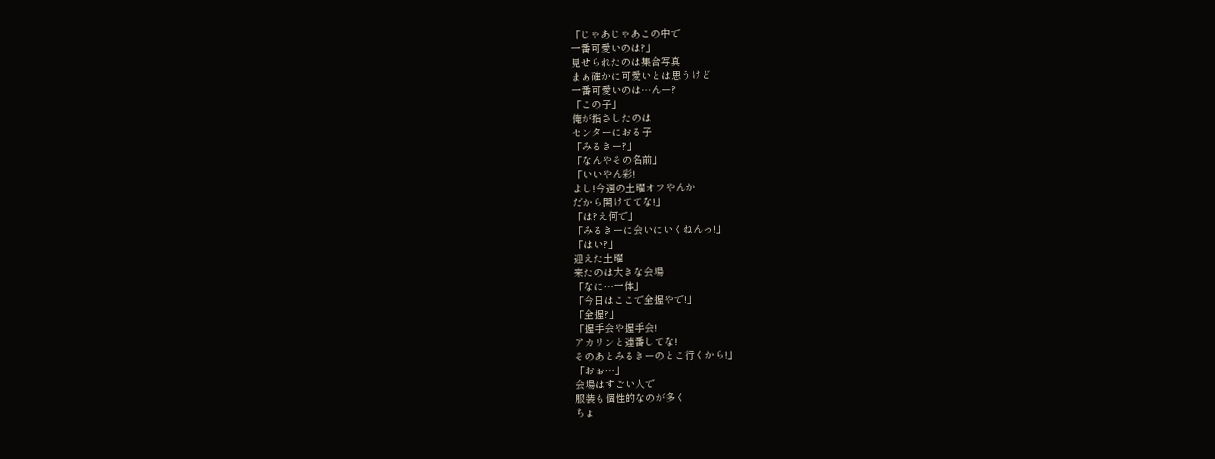「じゃあじゃあこの中で
一番可愛いのは?」
見せられたのは集合写真
まぁ確かに可愛いとは思うけど
一番可愛いのは…んー?
「この子」
俺が指さしたのは
センターにおる子
「みるきー?」
「なんやその名前」
「いいやん彩!
よし!今週の土曜オフやんか
だから開けててな!」
「は?え何で」
「みるきーに会いにいくねんっ!」
「はい?」
迎えた土曜
来たのは大きな会場
「なに…一体」
「今日はここで全握やで!」
「全握?」
「握手会や握手会!
アカリンと連番してな!
そのあとみるきーのとこ行くから!」
「おぉ…」
会場はすごい人で
服装も個性的なのが多く
ちょ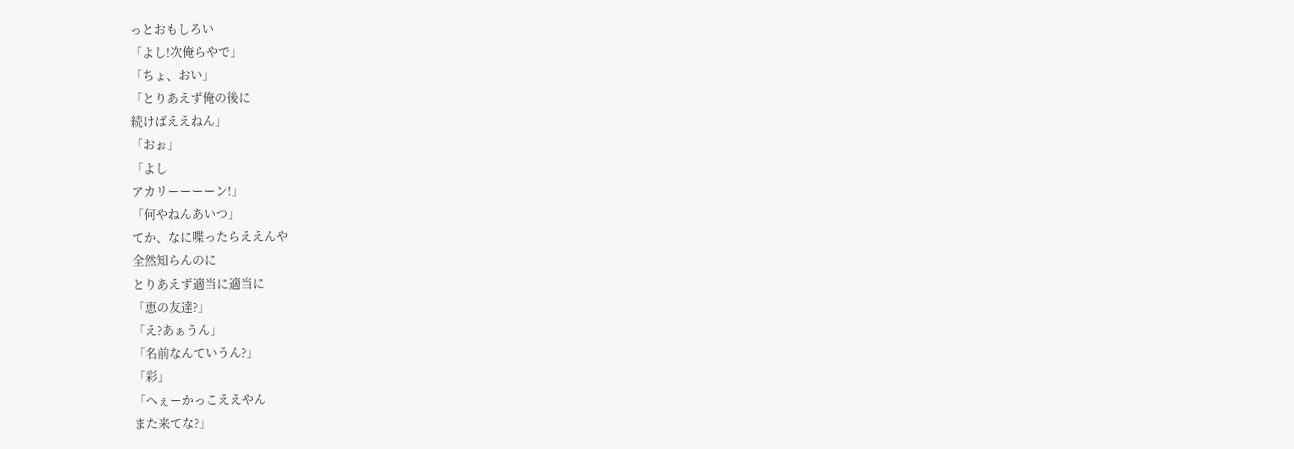っとおもしろい
「よし!次俺らやで」
「ちょ、おい」
「とりあえず俺の後に
続けばええねん」
「おぉ」
「よし
アカリーーーーン!」
「何やねんあいつ」
てか、なに喋ったらええんや
全然知らんのに
とりあえず適当に適当に
「恵の友達?」
「え?あぁうん」
「名前なんていうん?」
「彩」
「へぇーかっこええやん
また来てな?」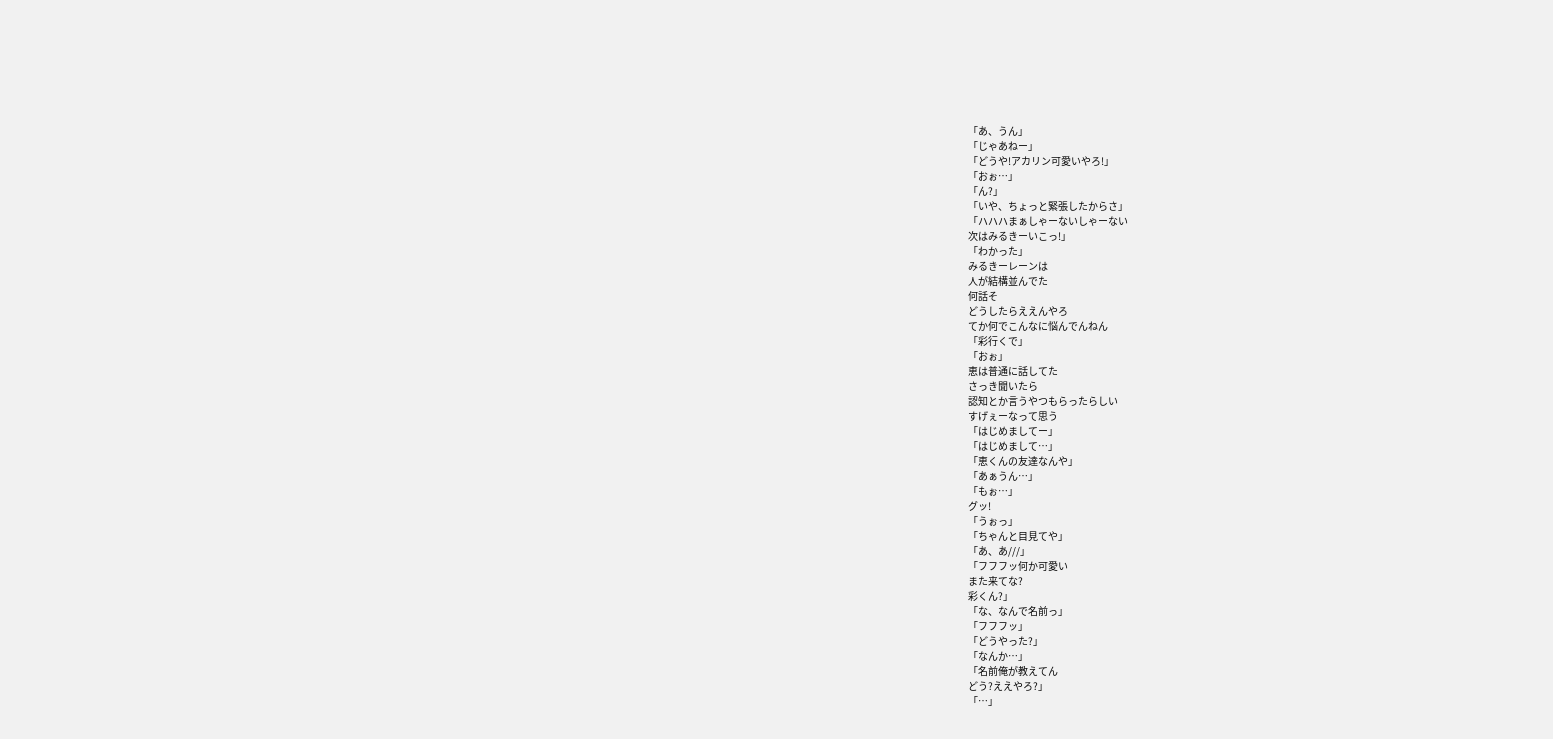「あ、うん」
「じゃあねー」
「どうや!アカリン可愛いやろ!」
「おぉ…」
「ん?」
「いや、ちょっと緊張したからさ」
「ハハハまぁしゃーないしゃーない
次はみるきーいこっ!」
「わかった」
みるきーレーンは
人が結構並んでた
何話そ
どうしたらええんやろ
てか何でこんなに悩んでんねん
「彩行くで」
「おぉ」
恵は普通に話してた
さっき聞いたら
認知とか言うやつもらったらしい
すげぇーなって思う
「はじめましてー」
「はじめまして…」
「恵くんの友達なんや」
「あぁうん…」
「もぉ…」
グッ!
「うぉっ」
「ちゃんと目見てや」
「あ、あ///」
「フフフッ何か可愛い
また来てな?
彩くん?」
「な、なんで名前っ」
「フフフッ」
「どうやった?」
「なんか…」
「名前俺が教えてん
どう?ええやろ?」
「…」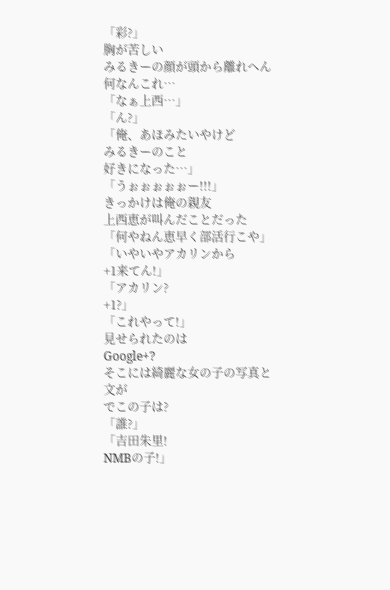「彩?」
胸が苦しい
みるきーの顔が頭から離れへん
何なんこれ…
「なぁ上西…」
「ん?」
「俺、あほみたいやけど
みるきーのこと
好きになった…」
「うぉぉぉぉぉー!!!」
きっかけは俺の親友
上西恵が叫んだことだった
「何やねん恵早く部活行こや」
「いやいやアカリンから
+1来てん!」
「アカリン?
+1?」
「これやって!」
見せられたのは
Google+?
そこには綺麗な女の子の写真と
文が
でこの子は?
「誰?」
「吉田朱里!
NMBの子!」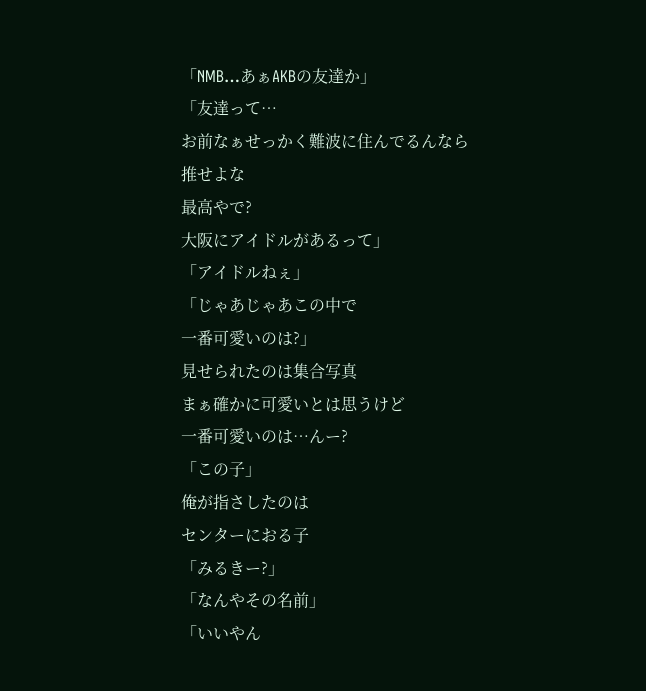「NMB…あぁAKBの友達か」
「友達って…
お前なぁせっかく難波に住んでるんなら
推せよな
最高やで?
大阪にアイドルがあるって」
「アイドルねぇ」
「じゃあじゃあこの中で
一番可愛いのは?」
見せられたのは集合写真
まぁ確かに可愛いとは思うけど
一番可愛いのは…んー?
「この子」
俺が指さしたのは
センターにおる子
「みるきー?」
「なんやその名前」
「いいやん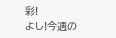彩!
よし!今週の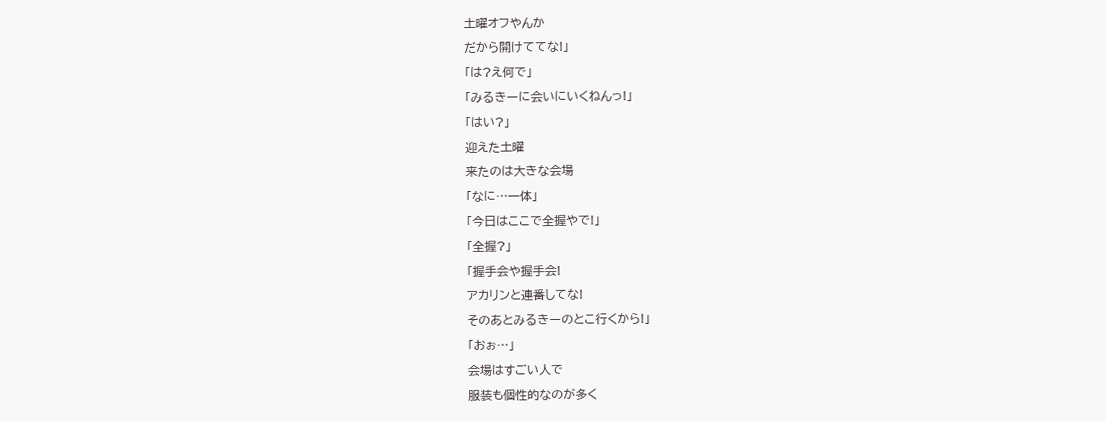土曜オフやんか
だから開けててな!」
「は?え何で」
「みるきーに会いにいくねんっ!」
「はい?」
迎えた土曜
来たのは大きな会場
「なに…一体」
「今日はここで全握やで!」
「全握?」
「握手会や握手会!
アカリンと連番してな!
そのあとみるきーのとこ行くから!」
「おぉ…」
会場はすごい人で
服装も個性的なのが多く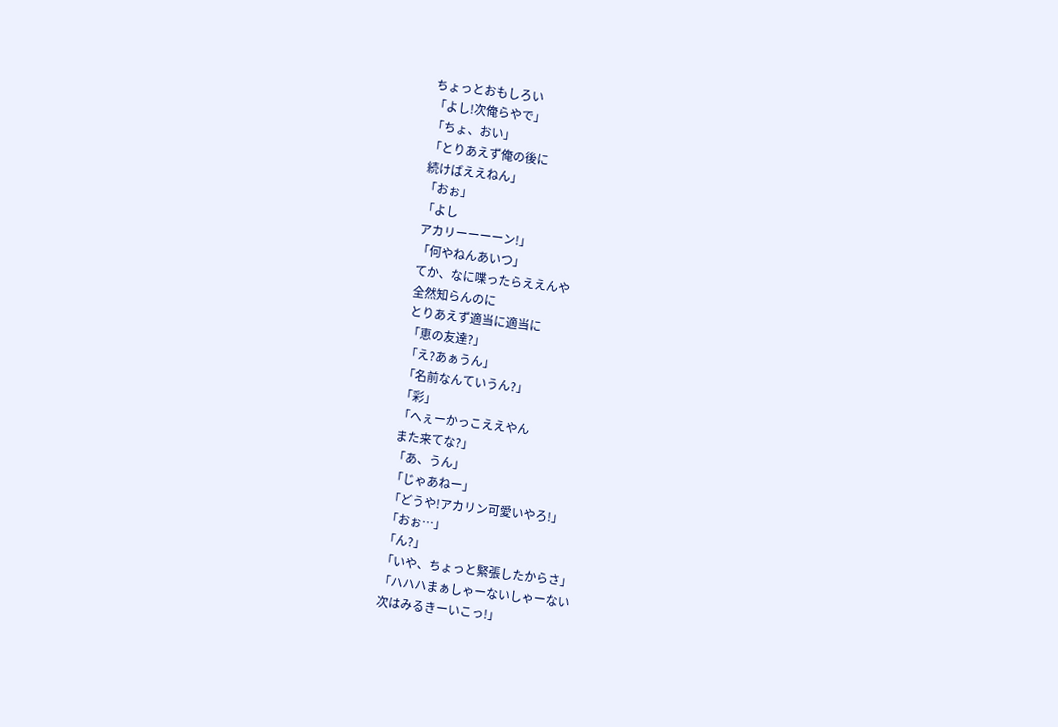ちょっとおもしろい
「よし!次俺らやで」
「ちょ、おい」
「とりあえず俺の後に
続けばええねん」
「おぉ」
「よし
アカリーーーーン!」
「何やねんあいつ」
てか、なに喋ったらええんや
全然知らんのに
とりあえず適当に適当に
「恵の友達?」
「え?あぁうん」
「名前なんていうん?」
「彩」
「へぇーかっこええやん
また来てな?」
「あ、うん」
「じゃあねー」
「どうや!アカリン可愛いやろ!」
「おぉ…」
「ん?」
「いや、ちょっと緊張したからさ」
「ハハハまぁしゃーないしゃーない
次はみるきーいこっ!」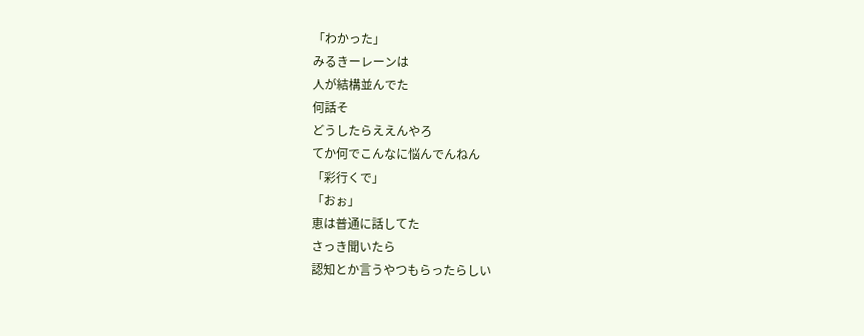「わかった」
みるきーレーンは
人が結構並んでた
何話そ
どうしたらええんやろ
てか何でこんなに悩んでんねん
「彩行くで」
「おぉ」
恵は普通に話してた
さっき聞いたら
認知とか言うやつもらったらしい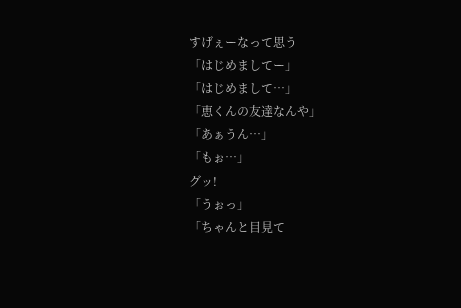すげぇーなって思う
「はじめましてー」
「はじめまして…」
「恵くんの友達なんや」
「あぁうん…」
「もぉ…」
グッ!
「うぉっ」
「ちゃんと目見て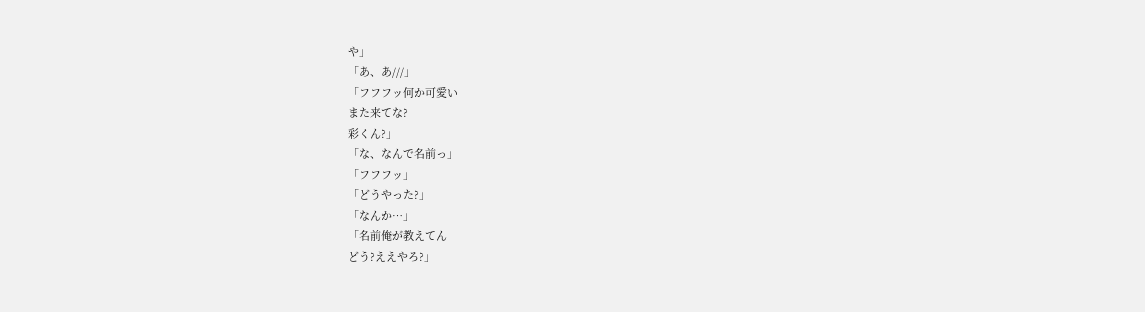や」
「あ、あ///」
「フフフッ何か可愛い
また来てな?
彩くん?」
「な、なんで名前っ」
「フフフッ」
「どうやった?」
「なんか…」
「名前俺が教えてん
どう?ええやろ?」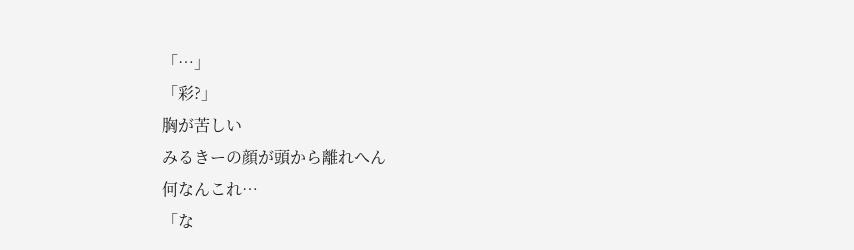「…」
「彩?」
胸が苦しい
みるきーの顔が頭から離れへん
何なんこれ…
「な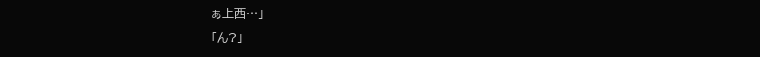ぁ上西…」
「ん?」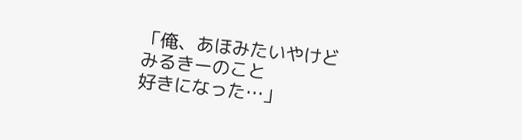「俺、あほみたいやけど
みるきーのこと
好きになった…」